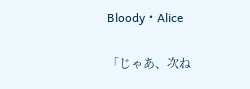Bloody・Alice

「じゃあ、次ね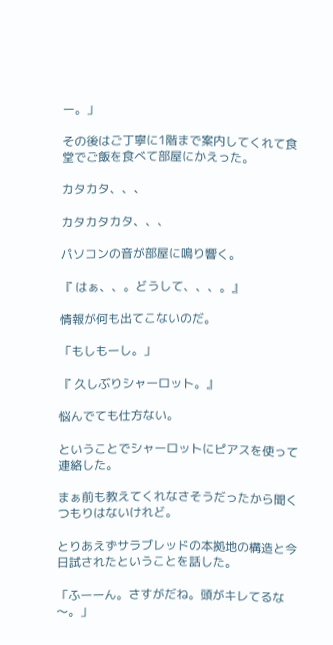ー。」

その後はご丁寧に1階まで案内してくれて食堂でご飯を食べて部屋にかえった。

カタカタ、、、

カタカタカタ、、、

パソコンの音が部屋に鳴り響く。

『 はぁ、、。どうして、、、。』

情報が何も出てこないのだ。

「もしもーし。」

『 久しぶりシャーロット。』

悩んでても仕方ない。

ということでシャーロットにピアスを使って連絡した。

まぁ前も教えてくれなさそうだったから聞くつもりはないけれど。

とりあえずサラブレッドの本拠地の構造と今日試されたということを話した。

「ふーーん。さすがだね。頭がキレてるな〜。」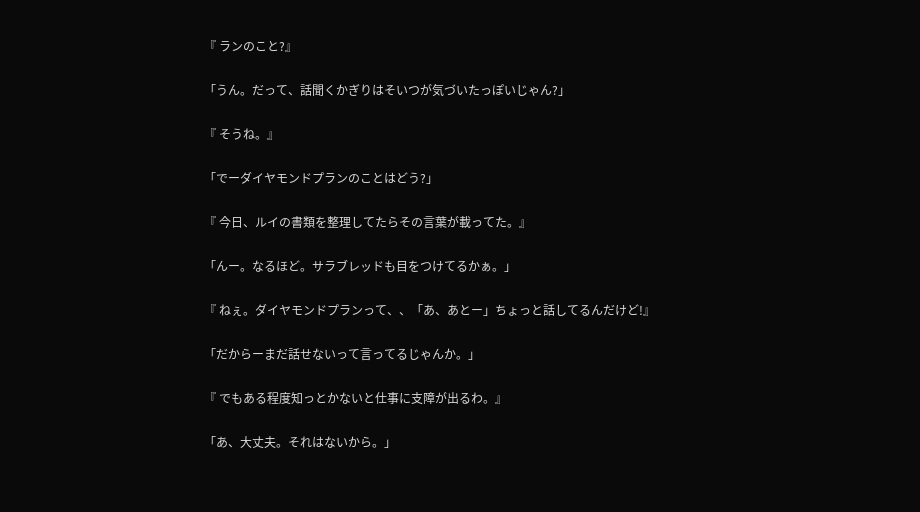『 ランのこと?』

「うん。だって、話聞くかぎりはそいつが気づいたっぽいじゃん?」

『 そうね。』

「でーダイヤモンドプランのことはどう?」

『 今日、ルイの書類を整理してたらその言葉が載ってた。』

「んー。なるほど。サラブレッドも目をつけてるかぁ。」

『 ねぇ。ダイヤモンドプランって、、「あ、あとー」ちょっと話してるんだけど!』

「だからーまだ話せないって言ってるじゃんか。」

『 でもある程度知っとかないと仕事に支障が出るわ。』

「あ、大丈夫。それはないから。」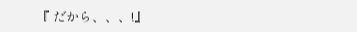『 だから、、、!』